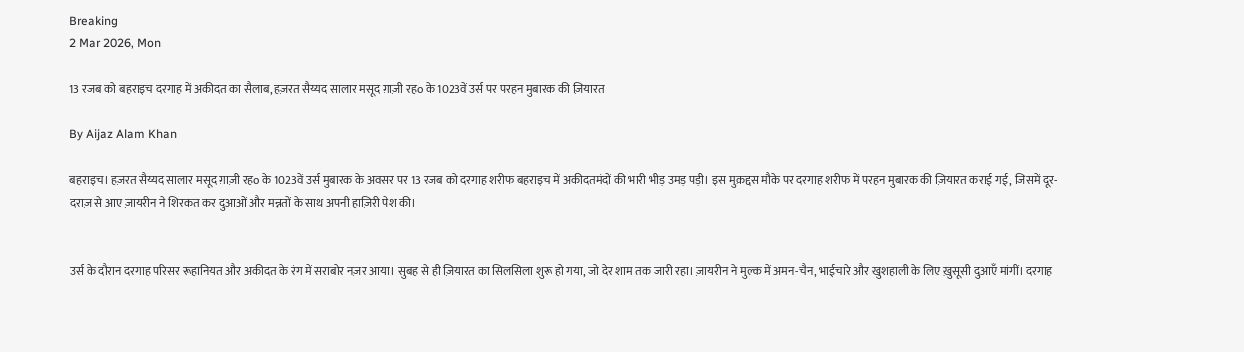Breaking
2 Mar 2026, Mon

13 रजब को बहराइच दरगाह में अकीदत का सैलाब, हज़रत सैय्यद सालार मसूद ग़ाज़ी रहo के 1023वें उर्स पर परहन मुबारक की ज़ियारत

By Aijaz Alam Khan

बहराइच। हज़रत सैय्यद सालार मसूद ग़ाज़ी रहo के 1023वें उर्स मुबारक के अवसर पर 13 रजब को दरगाह शरीफ बहराइच में अकीदतमंदों की भारी भीड़ उमड़ पड़ी। इस मुक़द्दस मौके पर दरगाह शरीफ में परहन मुबारक की ज़ियारत कराई गई, जिसमें दूर-दराज़ से आए ज़ायरीन ने शिरकत कर दुआओं और मन्नतों के साथ अपनी हाज़िरी पेश की।


उर्स के दौरान दरगाह परिसर रूहानियत और अकीदत के रंग में सराबोर नज़र आया। सुबह से ही ज़ियारत का सिलसिला शुरू हो गया, जो देर शाम तक जारी रहा। ज़ायरीन ने मुल्क में अमन-चैन, भाईचारे और खुशहाली के लिए ख़ुसूसी दुआएँ मांगीं। दरगाह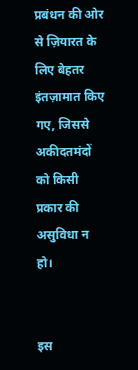प्रबंधन की ओर से ज़ियारत के लिए बेहतर इंतज़ामात किए गए, जिससे अकीदतमंदों को किसी प्रकार की असुविधा न हो।


इस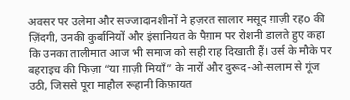अवसर पर उलेमा और सज्जादानशीनों ने हज़रत सालार मसूद ग़ाज़ी रहo की ज़िंदगी, उनकी कुर्बानियों और इंसानियत के पैग़ाम पर रोशनी डालते हुए कहा कि उनका तालीमात आज भी समाज को सही राह दिखाती हैं। उर्स के मौके पर बहराइच की फिज़ा “या ग़ाज़ी मियाँ” के नारों और दुरूद-ओ-सलाम से गूंज उठी, जिससे पूरा माहौल रूहानी किफ़ायत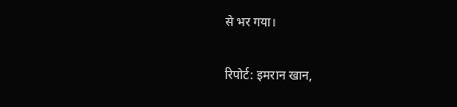से भर गया।

रिपोर्ट: इमरान खान,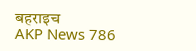बहराइच
AKP News 786